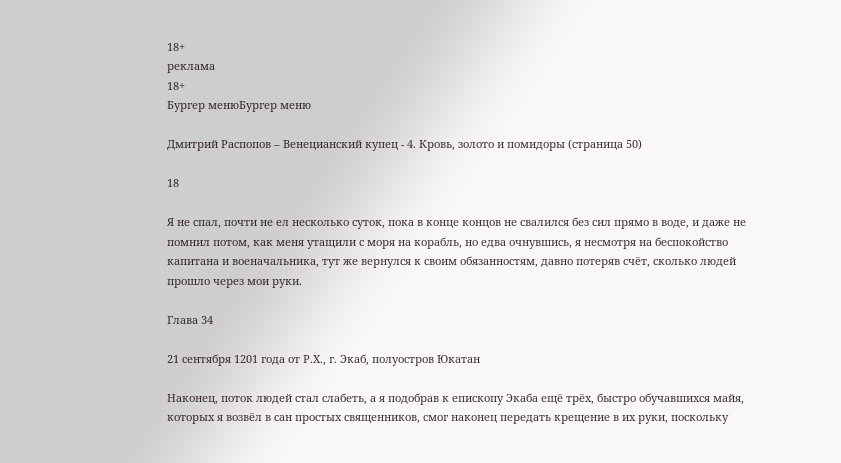18+
реклама
18+
Бургер менюБургер меню

Дмитрий Распопов – Венецианский купец - 4. Кровь, золото и помидоры (страница 50)

18

Я не спал, почти не ел несколько суток, пока в конце концов не свалился без сил прямо в воде, и даже не помнил потом, как меня утащили с моря на корабль, но едва очнувшись, я несмотря на беспокойство капитана и военачальника, тут же вернулся к своим обязанностям, давно потеряв счёт, сколько людей прошло через мои руки.

Глава 34

21 сентября 1201 года от Р.Х., г. Экаб, полуостров Юкатан

Наконец, поток людей стал слабеть, а я подобрав к епископу Экаба ещё трёх, быстро обучавшихся майя, которых я возвёл в сан простых священников, смог наконец передать крещение в их руки, поскольку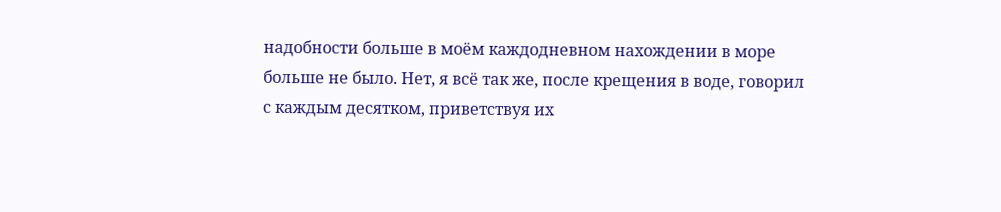надобности больше в моём каждодневном нахождении в море больше не было. Нет, я всё так же, после крещения в воде, говорил с каждым десятком, приветствуя их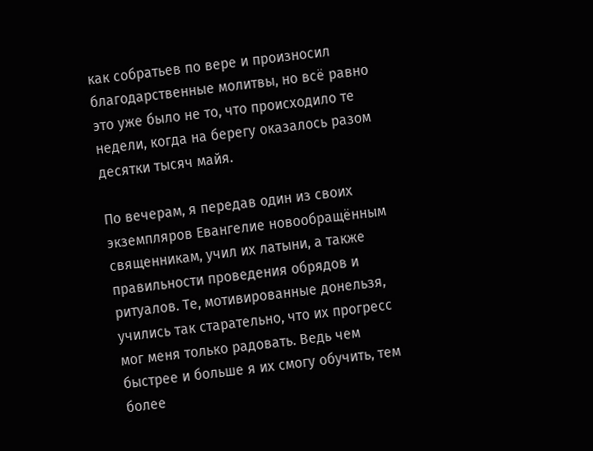как собратьев по вере и произносил благодарственные молитвы, но всё равно это уже было не то, что происходило те недели, когда на берегу оказалось разом десятки тысяч майя.

По вечерам, я передав один из своих экземпляров Евангелие новообращённым священникам, учил их латыни, а также правильности проведения обрядов и ритуалов. Те, мотивированные донельзя, учились так старательно, что их прогресс мог меня только радовать. Ведь чем быстрее и больше я их смогу обучить, тем более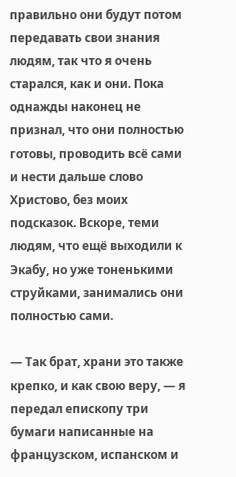правильно они будут потом передавать свои знания людям, так что я очень старался, как и они. Пока однажды наконец не признал, что они полностью готовы, проводить всё сами и нести дальше слово Христово, без моих подсказок. Вскоре, теми людям, что ещё выходили к Экабу, но уже тоненькими струйками, занимались они полностью сами.

— Так брат, храни это также крепко, и как свою веру, — я передал епископу три бумаги написанные на французском, испанском и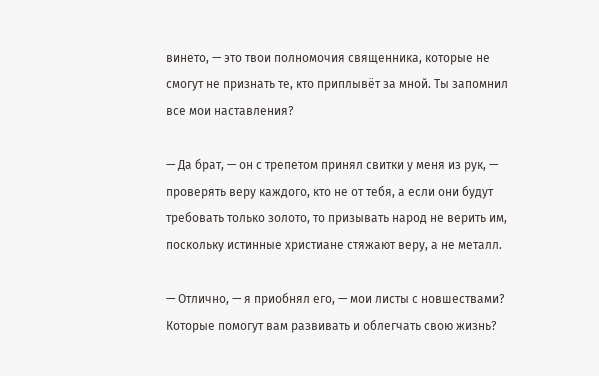винето, — это твои полномочия священника, которые не смогут не признать те, кто приплывёт за мной. Ты запомнил все мои наставления?

— Да брат, — он с трепетом принял свитки у меня из рук, — проверять веру каждого, кто не от тебя, а если они будут требовать только золото, то призывать народ не верить им, поскольку истинные христиане стяжают веру, а не металл.

— Отлично, — я приобнял его, — мои листы с новшествами? Которые помогут вам развивать и облегчать свою жизнь?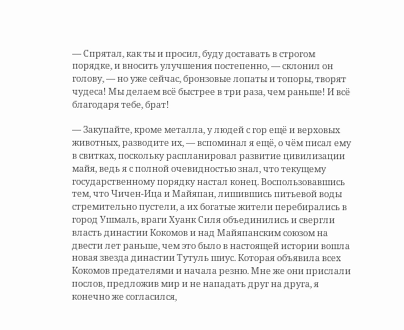— Спрятал, как ты и просил, буду доставать в строгом порядке, и вносить улучшения постепенно, — склонил он голову, — но уже сейчас, бронзовые лопаты и топоры, творят чудеса! Мы делаем всё быстрее в три раза, чем раньше! И всё благодаря тебе, брат!

— Закупайте, кроме металла, у людей с гор ещё и верховых животных, разводите их, — вспоминал я ещё, о чём писал ему в свитках, поскольку распланировал развитие цивилизации майя, ведь я с полной очевидностью знал, что текущему государственному порядку настал конец. Воспользовавшись тем, что Чичен-Ица и Майяпан, лишившись питьевой воды стремительно пустели, а их богатые жители перебирались в город Ушмаль, враги Хуанк Силя объединились и свергли власть династии Кокомов и над Майяпанским союзом на двести лет раньше, чем это было в настоящей истории вошла новая звезда династии Тутуль шиус. Которая объявила всех Кокомов предателями и начала резню. Мне же они прислали послов, предложив мир и не нападать друг на друга, я конечно же согласился,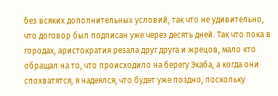без всяких дополнительных условий, так что не удивительно, что договор был подписан уже через десять дней. Так что пока в городах, аристократия резала друг друга и жрецов, мало кто обращал на то, что происходило на берегу Экаба, а когда они спохватятся, я надеялся, что будет уже поздно, поскольку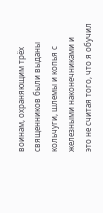воинам, охраняющим трёх священников были выданы кольчуги, шлемы и копья с железными наконечниками и это не считая того, что я обучил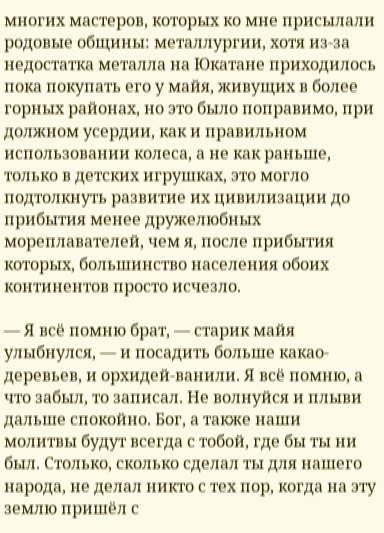многих мастеров, которых ко мне присылали родовые общины: металлургии, хотя из-за недостатка металла на Юкатане приходилось пока покупать его у майя, живущих в более горных районах, но это было поправимо, при должном усердии, как и правильном использовании колеса, а не как раньше, только в детских игрушках, это могло подтолкнуть развитие их цивилизации до прибытия менее дружелюбных мореплавателей, чем я, после прибытия которых, большинство населения обоих континентов просто исчезло.

— Я всё помню брат, — старик майя улыбнулся, — и посадить больше какао-деревьев, и орхидей-ванили. Я всё помню, а что забыл, то записал. Не волнуйся и плыви дальше спокойно. Бог, а также наши молитвы будут всегда с тобой, где бы ты ни был. Столько, сколько сделал ты для нашего народа, не делал никто с тех пор, когда на эту землю пришёл с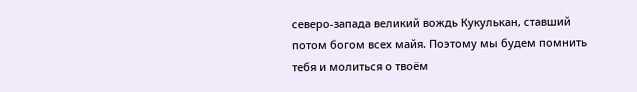северо-запада великий вождь Кукулькан, ставший потом богом всех майя. Поэтому мы будем помнить тебя и молиться о твоём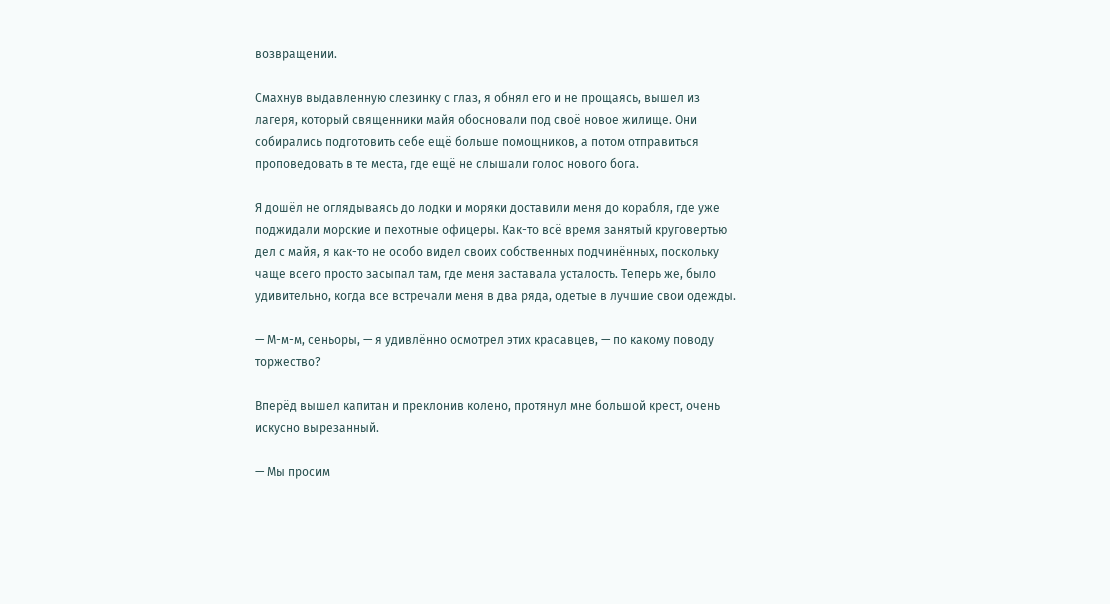возвращении.

Смахнув выдавленную слезинку с глаз, я обнял его и не прощаясь, вышел из лагеря, который священники майя обосновали под своё новое жилище. Они собирались подготовить себе ещё больше помощников, а потом отправиться проповедовать в те места, где ещё не слышали голос нового бога.

Я дошёл не оглядываясь до лодки и моряки доставили меня до корабля, где уже поджидали морские и пехотные офицеры. Как-то всё время занятый круговертью дел с майя, я как-то не особо видел своих собственных подчинённых, поскольку чаще всего просто засыпал там, где меня заставала усталость. Теперь же, было удивительно, когда все встречали меня в два ряда, одетые в лучшие свои одежды.

— М-м-м, сеньоры, — я удивлённо осмотрел этих красавцев, — по какому поводу торжество?

Вперёд вышел капитан и преклонив колено, протянул мне большой крест, очень искусно вырезанный.

— Мы просим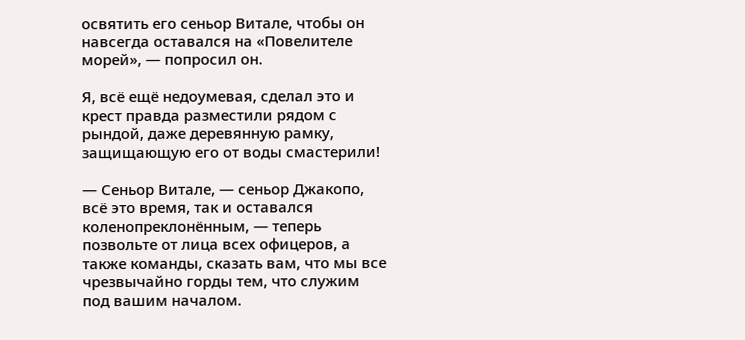освятить его сеньор Витале, чтобы он навсегда оставался на «Повелителе морей», — попросил он.

Я, всё ещё недоумевая, сделал это и крест правда разместили рядом с рындой, даже деревянную рамку, защищающую его от воды смастерили!

— Сеньор Витале, — сеньор Джакопо, всё это время, так и оставался коленопреклонённым, — теперь позвольте от лица всех офицеров, а также команды, сказать вам, что мы все чрезвычайно горды тем, что служим под вашим началом.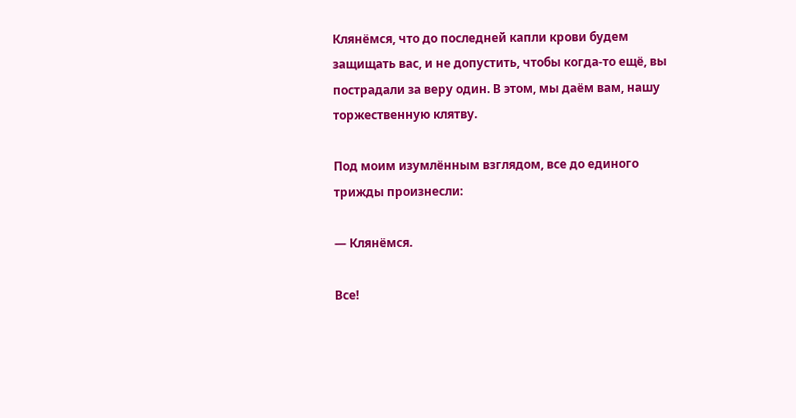Клянёмся, что до последней капли крови будем защищать вас, и не допустить, чтобы когда-то ещё, вы пострадали за веру один. В этом, мы даём вам, нашу торжественную клятву.

Под моим изумлённым взглядом, все до единого трижды произнесли:

— Клянёмся.

Все!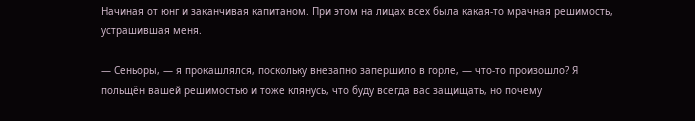Начиная от юнг и заканчивая капитаном. При этом на лицах всех была какая-то мрачная решимость, устрашившая меня.

— Сеньоры, — я прокашлялся, поскольку внезапно запершило в горле, — что-то произошло? Я польщён вашей решимостью и тоже клянусь, что буду всегда вас защищать, но почему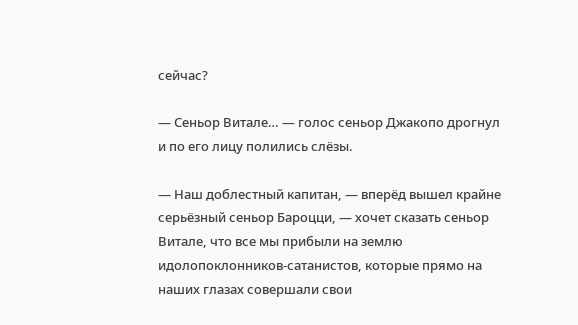сейчас?

— Сеньор Витале… — голос сеньор Джакопо дрогнул и по его лицу полились слёзы.

— Наш доблестный капитан, — вперёд вышел крайне серьёзный сеньор Бароцци, — хочет сказать сеньор Витале, что все мы прибыли на землю идолопоклонников-сатанистов, которые прямо на наших глазах совершали свои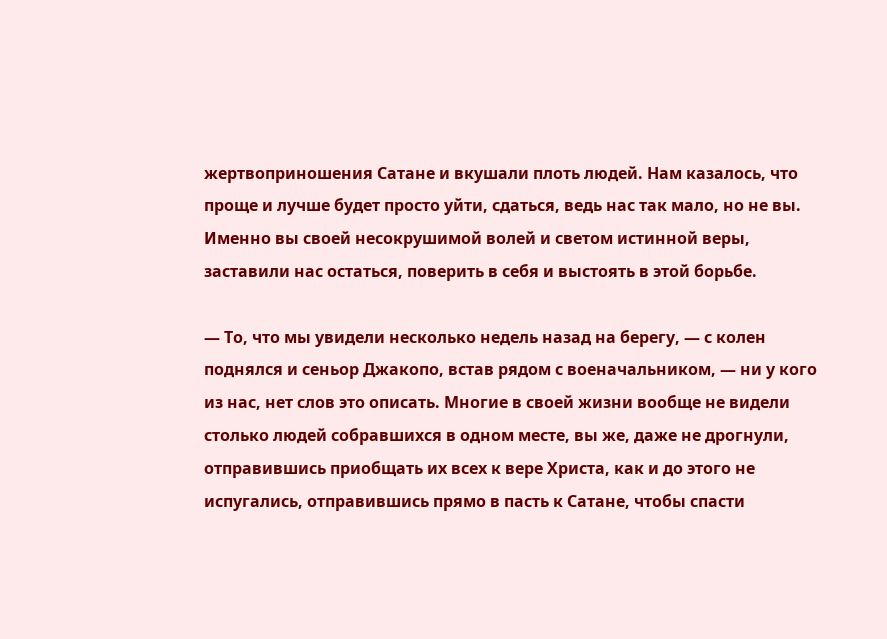жертвоприношения Сатане и вкушали плоть людей. Нам казалось, что проще и лучше будет просто уйти, сдаться, ведь нас так мало, но не вы. Именно вы своей несокрушимой волей и светом истинной веры, заставили нас остаться, поверить в себя и выстоять в этой борьбе.

— То, что мы увидели несколько недель назад на берегу, — с колен поднялся и сеньор Джакопо, встав рядом с военачальником, — ни у кого из нас, нет слов это описать. Многие в своей жизни вообще не видели столько людей собравшихся в одном месте, вы же, даже не дрогнули, отправившись приобщать их всех к вере Христа, как и до этого не испугались, отправившись прямо в пасть к Сатане, чтобы спасти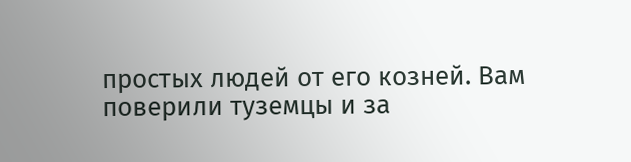простых людей от его козней. Вам поверили туземцы и за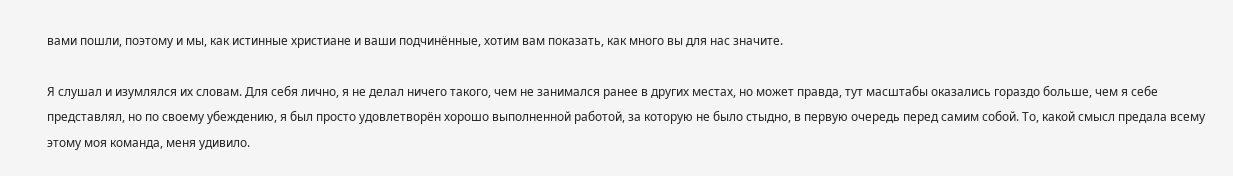вами пошли, поэтому и мы, как истинные христиане и ваши подчинённые, хотим вам показать, как много вы для нас значите.

Я слушал и изумлялся их словам. Для себя лично, я не делал ничего такого, чем не занимался ранее в других местах, но может правда, тут масштабы оказались гораздо больше, чем я себе представлял, но по своему убеждению, я был просто удовлетворён хорошо выполненной работой, за которую не было стыдно, в первую очередь перед самим собой. То, какой смысл предала всему этому моя команда, меня удивило.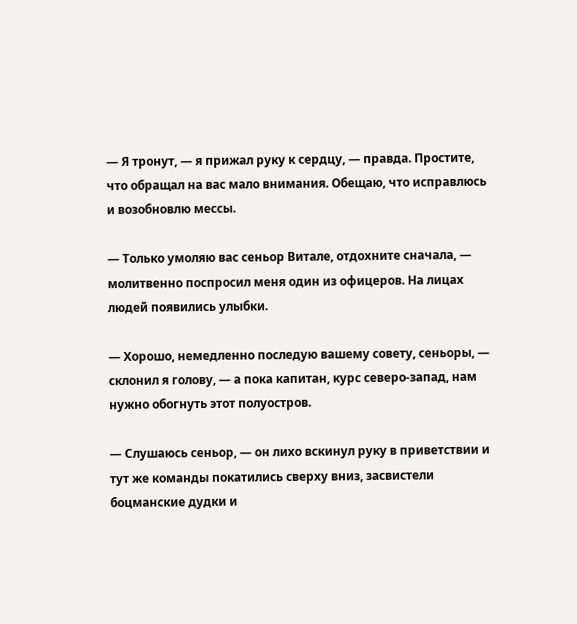— Я тронут, — я прижал руку к сердцу, — правда. Простите, что обращал на вас мало внимания. Обещаю, что исправлюсь и возобновлю мессы.

— Только умоляю вас сеньор Витале, отдохните сначала, — молитвенно поспросил меня один из офицеров. На лицах людей появились улыбки.

— Хорошо, немедленно последую вашему совету, сеньоры, — склонил я голову, — а пока капитан, курс северо-запад, нам нужно обогнуть этот полуостров.

— Слушаюсь сеньор, — он лихо вскинул руку в приветствии и тут же команды покатились сверху вниз, засвистели боцманские дудки и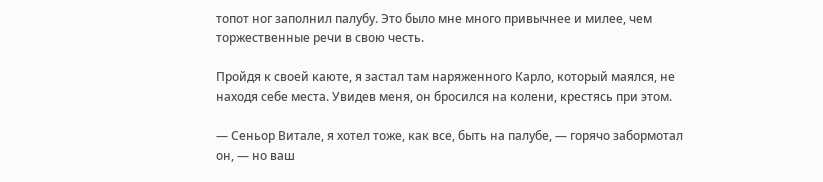топот ног заполнил палубу. Это было мне много привычнее и милее, чем торжественные речи в свою честь.

Пройдя к своей каюте, я застал там наряженного Карло, который маялся, не находя себе места. Увидев меня, он бросился на колени, крестясь при этом.

— Сеньор Витале, я хотел тоже, как все, быть на палубе, — горячо забормотал он, — но ваш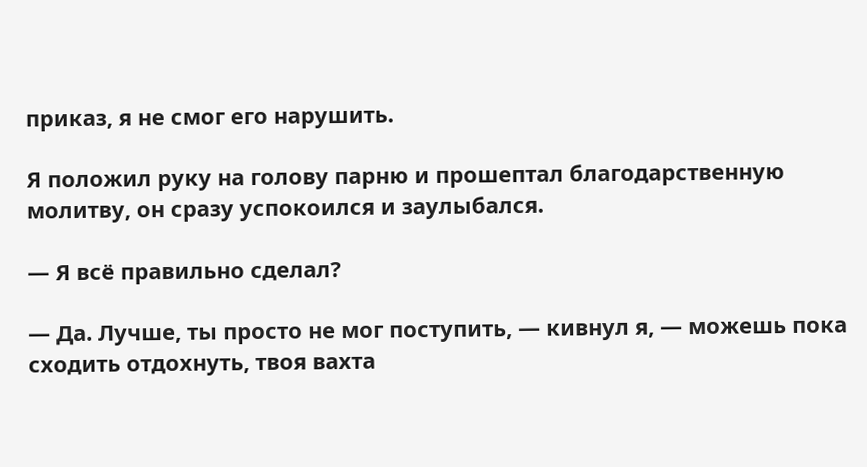приказ, я не смог его нарушить.

Я положил руку на голову парню и прошептал благодарственную молитву, он сразу успокоился и заулыбался.

— Я всё правильно сделал?

— Да. Лучше, ты просто не мог поступить, — кивнул я, — можешь пока сходить отдохнуть, твоя вахта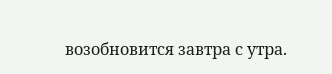возобновится завтра с утра.